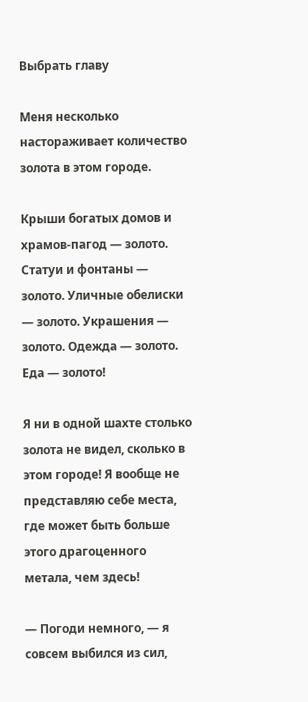Выбрать главу

Меня несколько настораживает количество золота в этом городе.

Крыши богатых домов и храмов-пагод — золото. Статуи и фонтаны — золото. Уличные обелиски — золото. Украшения — золото. Одежда — золото. Еда — золото!

Я ни в одной шахте столько золота не видел, сколько в этом городе! Я вообще не представляю себе места, где может быть больше этого драгоценного метала, чем здесь!

— Погоди немного, — я совсем выбился из сил,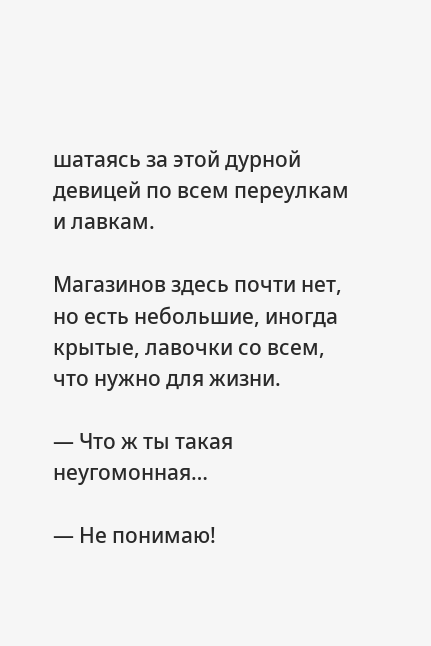шатаясь за этой дурной девицей по всем переулкам и лавкам.

Магазинов здесь почти нет, но есть небольшие, иногда крытые, лавочки со всем, что нужно для жизни.

— Что ж ты такая неугомонная…

— Не понимаю!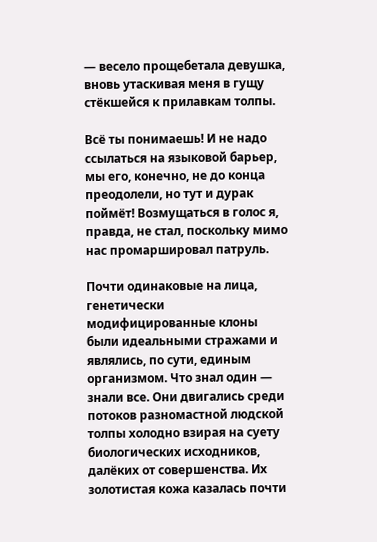— весело прощебетала девушка, вновь утаскивая меня в гущу стёкшейся к прилавкам толпы.

Всё ты понимаешь! И не надо ссылаться на языковой барьер, мы его, конечно, не до конца преодолели, но тут и дурак поймёт! Возмущаться в голос я, правда, не стал, поскольку мимо нас промаршировал патруль.

Почти одинаковые на лица, генетически модифицированные клоны были идеальными стражами и являлись, по сути, единым организмом. Что знал один — знали все. Они двигались среди потоков разномастной людской толпы холодно взирая на суету биологических исходников, далёких от совершенства. Их золотистая кожа казалась почти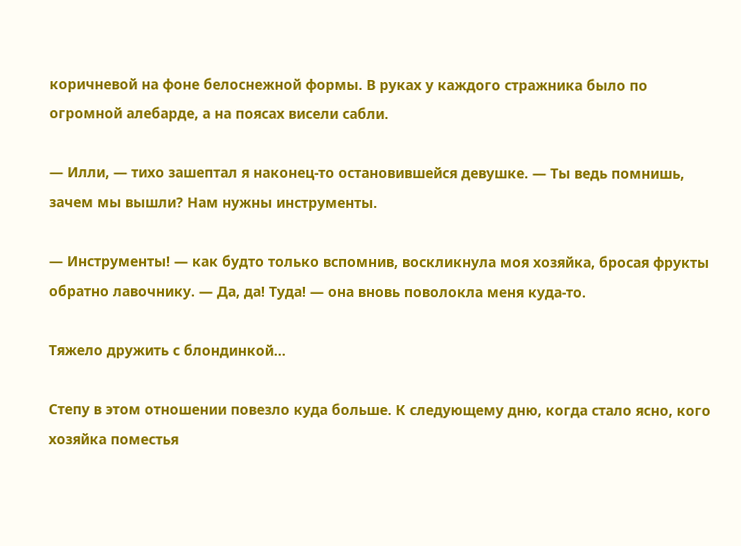коричневой на фоне белоснежной формы. В руках у каждого стражника было по огромной алебарде, а на поясах висели сабли.

— Илли, — тихо зашептал я наконец-то остановившейся девушке. — Ты ведь помнишь, зачем мы вышли? Нам нужны инструменты.

— Инструменты! — как будто только вспомнив, воскликнула моя хозяйка, бросая фрукты обратно лавочнику. — Да, да! Туда! — она вновь поволокла меня куда-то.

Тяжело дружить с блондинкой…

Степу в этом отношении повезло куда больше. К следующему дню, когда стало ясно, кого хозяйка поместья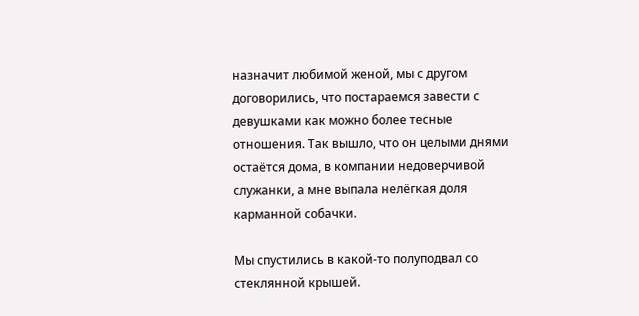назначит любимой женой, мы с другом договорились, что постараемся завести с девушками как можно более тесные отношения. Так вышло, что он целыми днями остаётся дома, в компании недоверчивой служанки, а мне выпала нелёгкая доля карманной собачки.

Мы спустились в какой-то полуподвал со стеклянной крышей.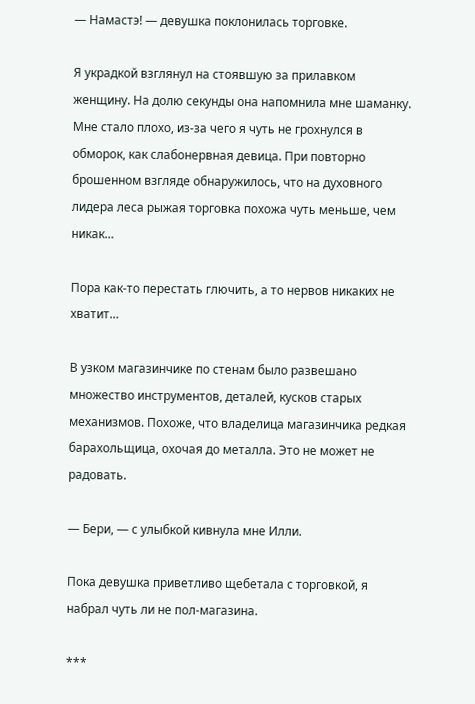— Намастэ! — девушка поклонилась торговке.

Я украдкой взглянул на стоявшую за прилавком женщину. На долю секунды она напомнила мне шаманку. Мне стало плохо, из-за чего я чуть не грохнулся в обморок, как слабонервная девица. При повторно брошенном взгляде обнаружилось, что на духовного лидера леса рыжая торговка похожа чуть меньше, чем никак…

Пора как-то перестать глючить, а то нервов никаких не хватит…

В узком магазинчике по стенам было развешано множество инструментов, деталей, кусков старых механизмов. Похоже, что владелица магазинчика редкая барахольщица, охочая до металла. Это не может не радовать.

— Бери, — с улыбкой кивнула мне Илли.

Пока девушка приветливо щебетала с торговкой, я набрал чуть ли не пол-магазина.

***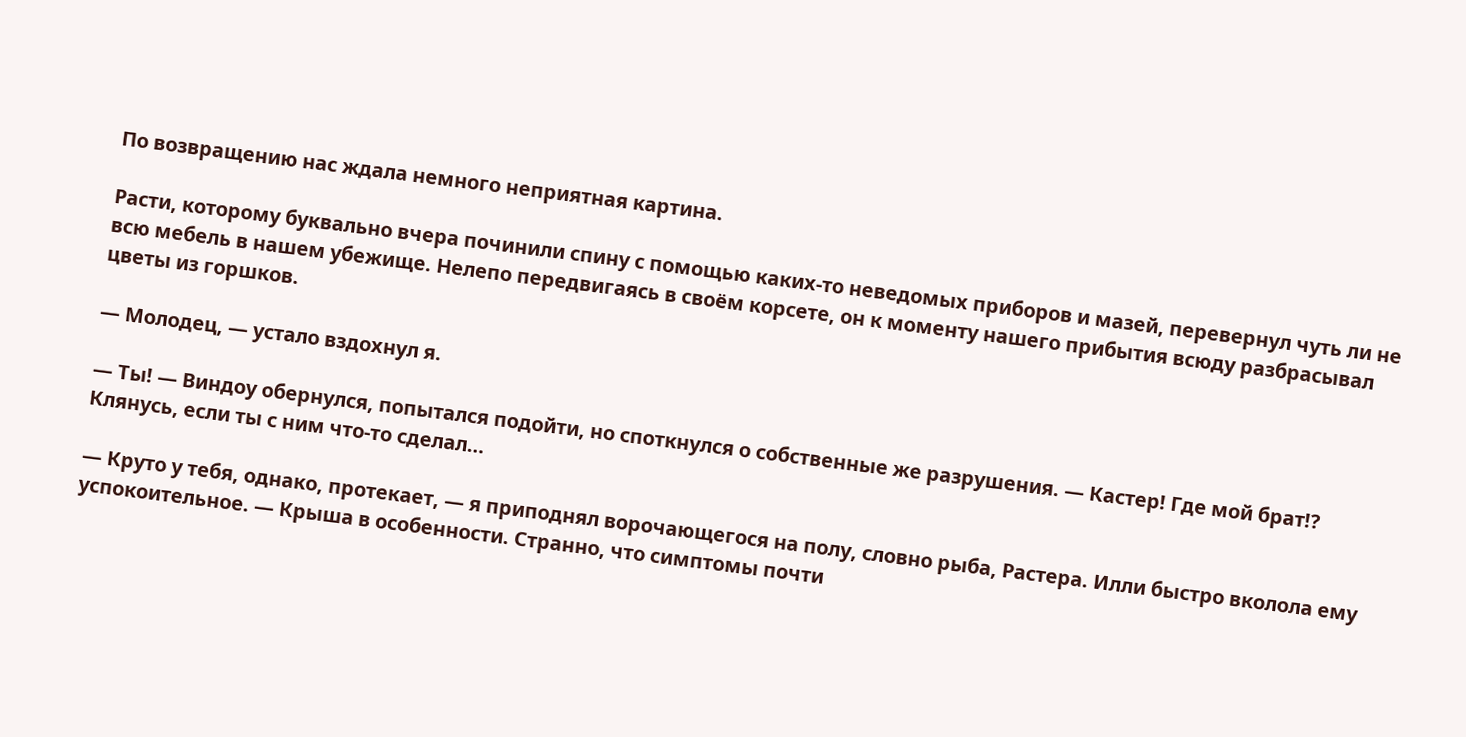По возвращению нас ждала немного неприятная картина.

Расти, которому буквально вчера починили спину с помощью каких-то неведомых приборов и мазей, перевернул чуть ли не всю мебель в нашем убежище. Нелепо передвигаясь в своём корсете, он к моменту нашего прибытия всюду разбрасывал цветы из горшков.

— Молодец, — устало вздохнул я.

— Ты! — Виндоу обернулся, попытался подойти, но споткнулся о собственные же разрушения. — Кастер! Где мой брат!? Клянусь, если ты с ним что-то сделал…

— Круто у тебя, однако, протекает, — я приподнял ворочающегося на полу, словно рыба, Растера. Илли быстро вколола ему успокоительное. — Крыша в особенности. Странно, что симптомы почти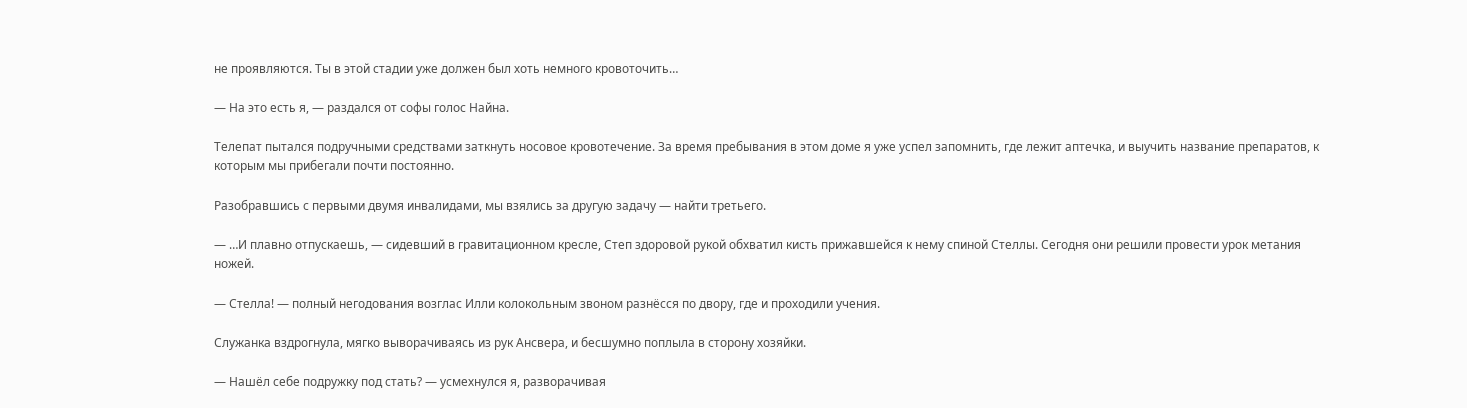не проявляются. Ты в этой стадии уже должен был хоть немного кровоточить…

— На это есть я, — раздался от софы голос Найна.

Телепат пытался подручными средствами заткнуть носовое кровотечение. За время пребывания в этом доме я уже успел запомнить, где лежит аптечка, и выучить название препаратов, к которым мы прибегали почти постоянно.

Разобравшись с первыми двумя инвалидами, мы взялись за другую задачу — найти третьего.

— …И плавно отпускаешь, — сидевший в гравитационном кресле, Степ здоровой рукой обхватил кисть прижавшейся к нему спиной Стеллы. Сегодня они решили провести урок метания ножей.

— Стелла! — полный негодования возглас Илли колокольным звоном разнёсся по двору, где и проходили учения.

Служанка вздрогнула, мягко выворачиваясь из рук Ансвера, и бесшумно поплыла в сторону хозяйки.

— Нашёл себе подружку под стать? — усмехнулся я, разворачивая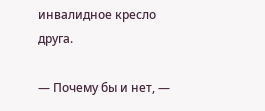инвалидное кресло друга.

— Почему бы и нет, —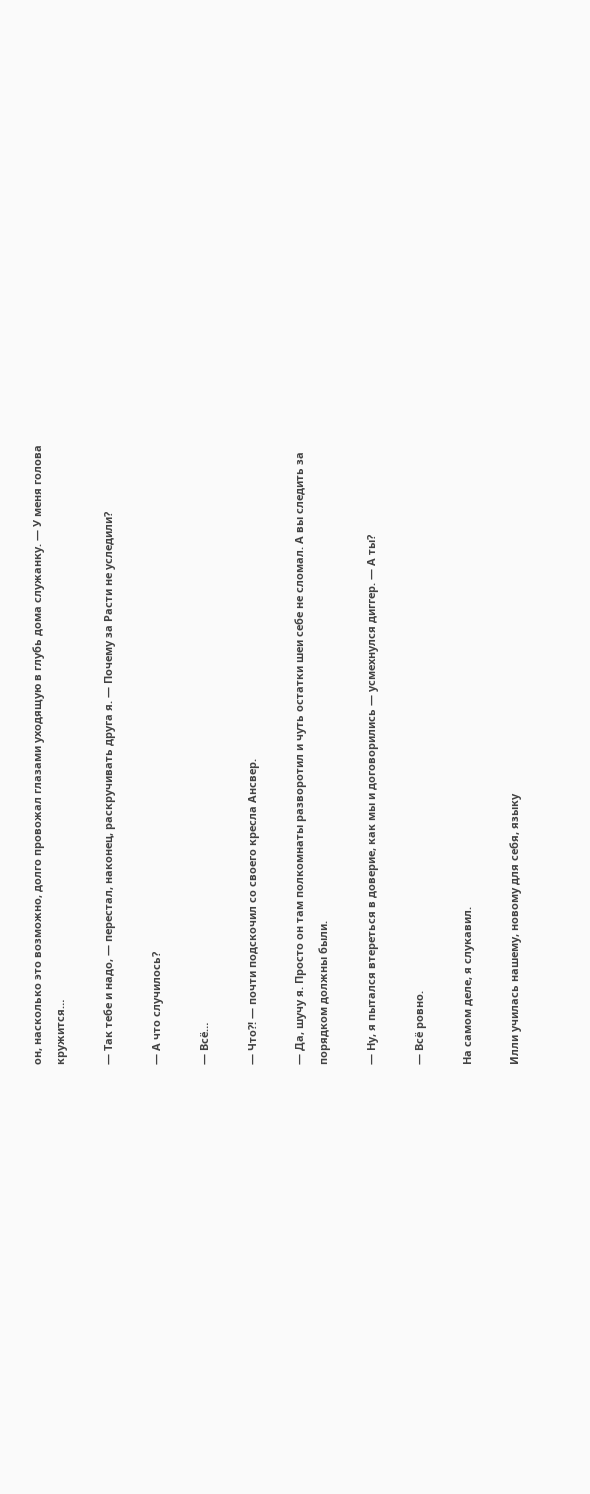он, насколько это возможно, долго провожал глазами уходящую в глубь дома служанку. — У меня голова кружится…

— Так тебе и надо, — перестал, наконец, раскручивать друга я. — Почему за Расти не уследили?

— А что случилось?

— Всё…

— Что?! — почти подскочил со своего кресла Ансвер.

— Да, шучу я. Просто он там полкомнаты разворотил и чуть остатки шеи себе не сломал. А вы следить за порядком должны были.

— Ну, я пытался втереться в доверие, как мы и договорились — усмехнулся диггер. — А ты?

— Всё ровно.

На самом деле, я слукавил.

Илли училась нашему, новому для себя, языку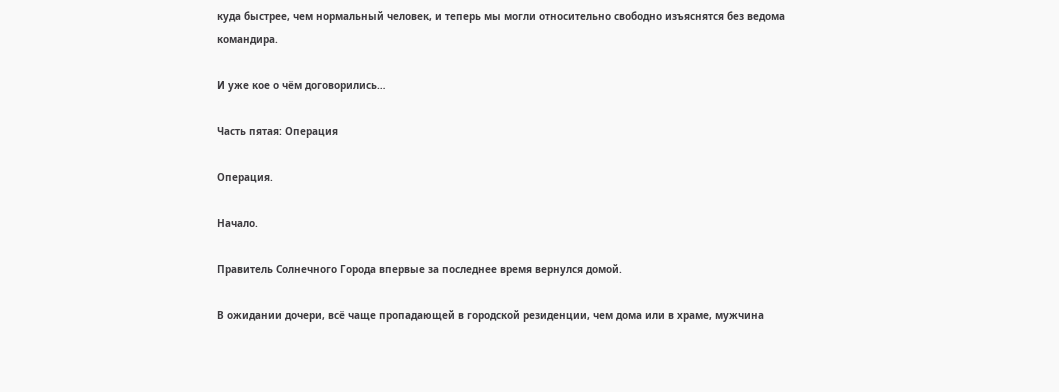куда быстрее, чем нормальный человек, и теперь мы могли относительно свободно изъяснятся без ведома командира.

И уже кое о чём договорились…

Часть пятая: Операция

Операция.

Начало.

Правитель Солнечного Города впервые за последнее время вернулся домой.

В ожидании дочери, всё чаще пропадающей в городской резиденции, чем дома или в храме, мужчина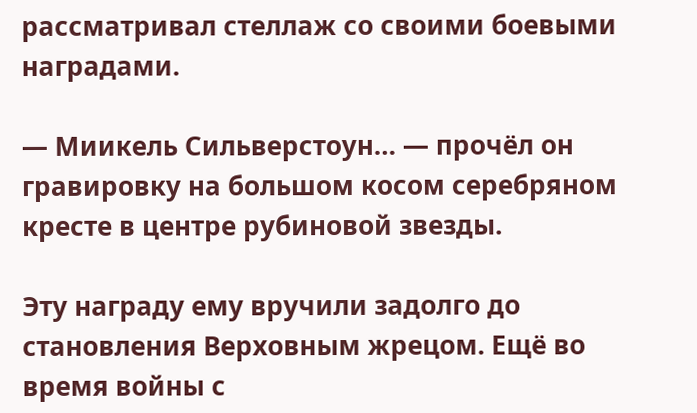рассматривал стеллаж со своими боевыми наградами.

— Миикель Сильверстоун… — прочёл он гравировку на большом косом серебряном кресте в центре рубиновой звезды.

Эту награду ему вручили задолго до становления Верховным жрецом. Ещё во время войны с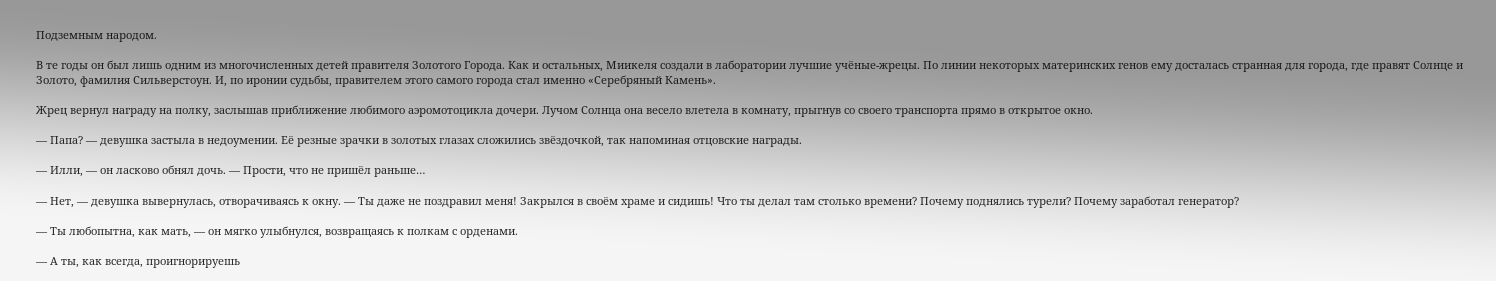Подземным народом.

В те годы он был лишь одним из многочисленных детей правителя Золотого Города. Как и остальных, Миикеля создали в лаборатории лучшие учёные-жрецы. По линии некоторых материнских генов ему досталась странная для города, где правят Солнце и Золото, фамилия Сильверстоун. И, по иронии судьбы, правителем этого самого города стал именно «Серебряный Камень».

Жрец вернул награду на полку, заслышав приближение любимого аэромотоцикла дочери. Лучом Солнца она весело влетела в комнату, прыгнув со своего транспорта прямо в открытое окно.

— Папа? — девушка застыла в недоумении. Её резные зрачки в золотых глазах сложились звёздочкой, так напоминая отцовские награды.

— Илли, — он ласково обнял дочь. — Прости, что не пришёл раньше…

— Нет, — девушка вывернулась, отворачиваясь к окну. — Ты даже не поздравил меня! Закрылся в своём храме и сидишь! Что ты делал там столько времени? Почему поднялись турели? Почему заработал генератор?

— Ты любопытна, как мать, — он мягко улыбнулся, возвращаясь к полкам с орденами.

— А ты, как всегда, проигнорируешь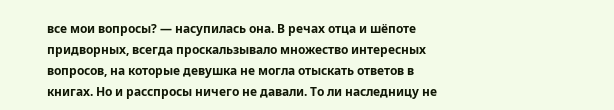все мои вопросы? — насупилась она. В речах отца и шёпоте придворных, всегда проскальзывало множество интересных вопросов, на которые девушка не могла отыскать ответов в книгах. Но и расспросы ничего не давали. То ли наследницу не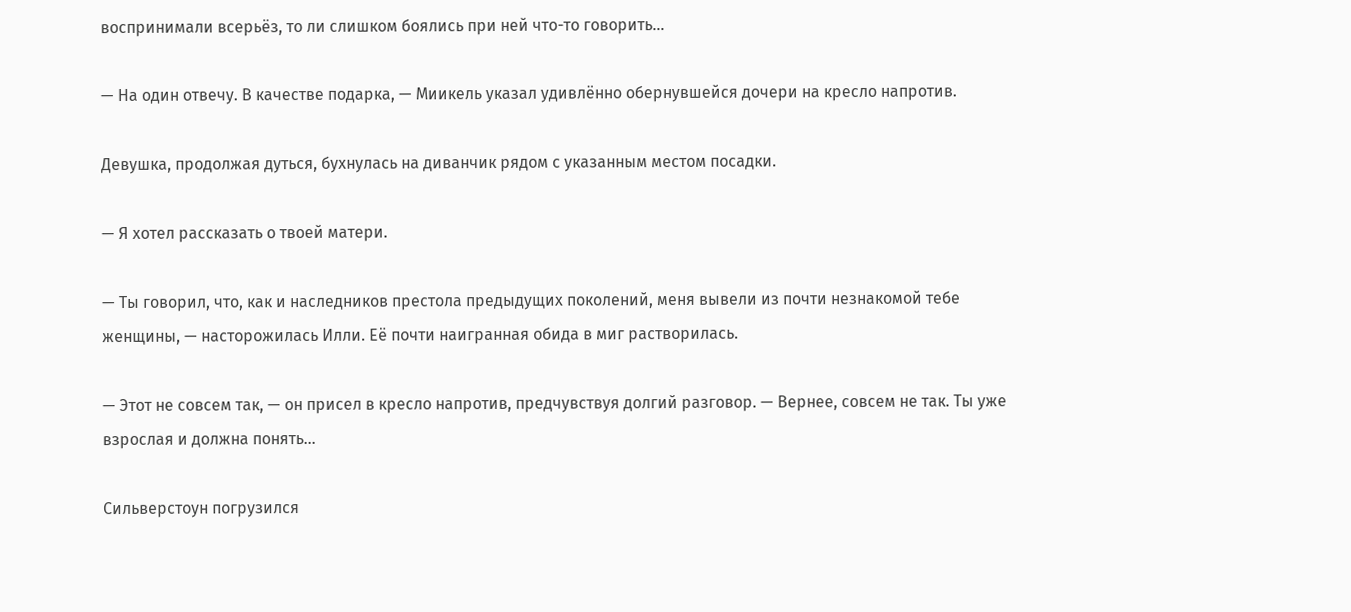воспринимали всерьёз, то ли слишком боялись при ней что-то говорить…

— На один отвечу. В качестве подарка, — Миикель указал удивлённо обернувшейся дочери на кресло напротив.

Девушка, продолжая дуться, бухнулась на диванчик рядом с указанным местом посадки.

— Я хотел рассказать о твоей матери.

— Ты говорил, что, как и наследников престола предыдущих поколений, меня вывели из почти незнакомой тебе женщины, — насторожилась Илли. Её почти наигранная обида в миг растворилась.

— Этот не совсем так, — он присел в кресло напротив, предчувствуя долгий разговор. — Вернее, совсем не так. Ты уже взрослая и должна понять…

Сильверстоун погрузился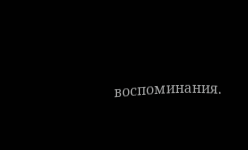воспоминания.